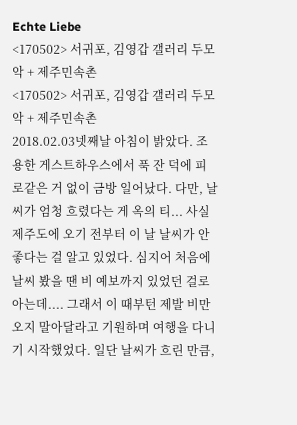Echte Liebe
<170502> 서귀포, 김영갑 갤러리 두모악 + 제주민속촌
<170502> 서귀포, 김영갑 갤러리 두모악 + 제주민속촌
2018.02.03넷째날 아침이 밝았다. 조용한 게스트하우스에서 푹 잔 덕에 피로같은 거 없이 금방 일어났다. 다만, 날씨가 엄청 흐렸다는 게 옥의 티... 사실 제주도에 오기 전부터 이 날 날씨가 안좋다는 걸 알고 있었다. 심지어 처음에 날씨 봤을 땐 비 예보까지 있었던 걸로 아는데.... 그래서 이 때부턴 제발 비만 오지 말아달라고 기원하며 여행을 다니기 시작했었다. 일단 날씨가 흐린 만큼,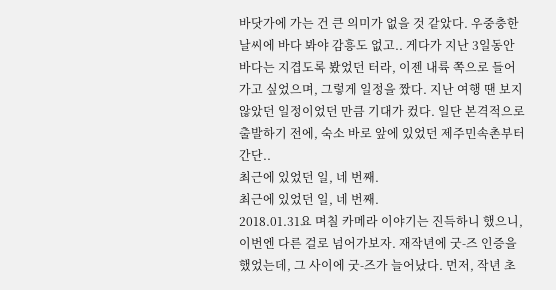바닷가에 가는 건 큰 의미가 없을 것 같았다. 우중충한 날씨에 바다 봐야 감흥도 없고.. 게다가 지난 3일동안 바다는 지겹도록 봤었던 터라, 이젠 내륙 쪽으로 들어가고 싶었으며, 그렇게 일정을 짰다. 지난 여행 땐 보지 않았던 일정이었던 만큼 기대가 컸다. 일단 본격적으로 출발하기 전에, 숙소 바로 앞에 있었던 제주민속촌부터 간단..
최근에 있었던 일, 네 번째.
최근에 있었던 일, 네 번째.
2018.01.31요 며칠 카메라 이야기는 진득하니 했으니, 이번엔 다른 걸로 넘어가보자. 재작년에 굿-즈 인증을 했었는데, 그 사이에 굿-즈가 늘어났다. 먼저, 작년 초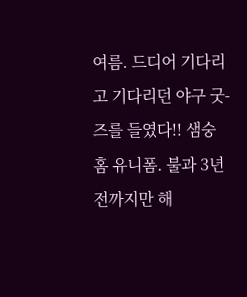여름. 드디어 기다리고 기다리던 야구 굿-즈를 들였다!! 샘숭 홈 유니폼. 불과 3년 전까지만 해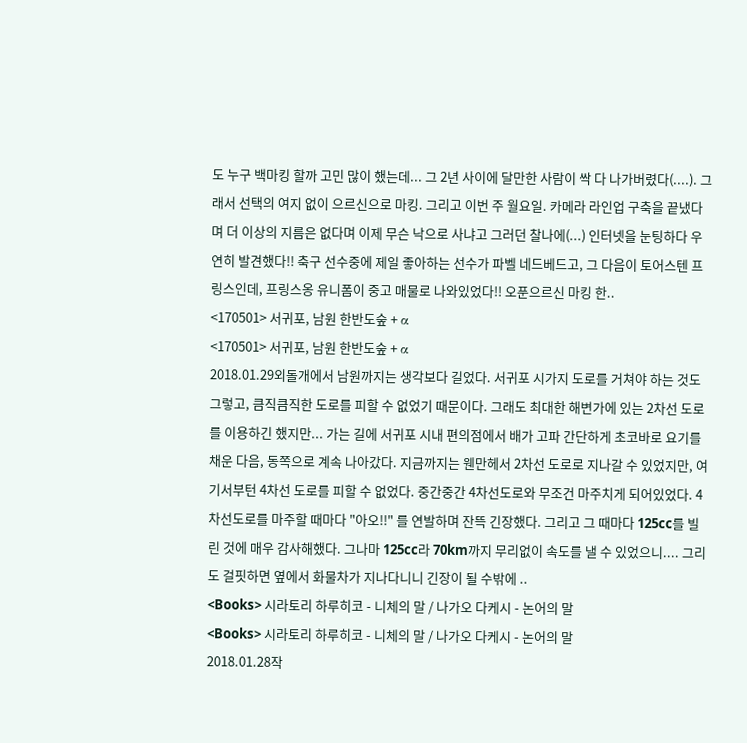도 누구 백마킹 할까 고민 많이 했는데... 그 2년 사이에 달만한 사람이 싹 다 나가버렸다(....). 그래서 선택의 여지 없이 으르신으로 마킹. 그리고 이번 주 월요일. 카메라 라인업 구축을 끝냈다며 더 이상의 지름은 없다며 이제 무슨 낙으로 사냐고 그러던 찰나에(...) 인터넷을 눈팅하다 우연히 발견했다!! 축구 선수중에 제일 좋아하는 선수가 파벨 네드베드고, 그 다음이 토어스텐 프링스인데, 프링스옹 유니폼이 중고 매물로 나와있었다!! 오푼으르신 마킹 한..
<170501> 서귀포, 남원 한반도숲 + α
<170501> 서귀포, 남원 한반도숲 + α
2018.01.29외돌개에서 남원까지는 생각보다 길었다. 서귀포 시가지 도로를 거쳐야 하는 것도 그렇고, 큼직큼직한 도로를 피할 수 없었기 때문이다. 그래도 최대한 해변가에 있는 2차선 도로를 이용하긴 했지만... 가는 길에 서귀포 시내 편의점에서 배가 고파 간단하게 초코바로 요기를 채운 다음, 동쪽으로 계속 나아갔다. 지금까지는 웬만헤서 2차선 도로로 지나갈 수 있었지만, 여기서부턴 4차선 도로를 피할 수 없었다. 중간중간 4차선도로와 무조건 마주치게 되어있었다. 4차선도로를 마주할 때마다 "아오!!" 를 연발하며 잔뜩 긴장했다. 그리고 그 때마다 125cc를 빌린 것에 매우 감사해했다. 그나마 125cc라 70km까지 무리없이 속도를 낼 수 있었으니.... 그리도 걸핏하면 옆에서 화물차가 지나다니니 긴장이 될 수밖에 ..
<Books> 시라토리 하루히코 - 니체의 말 / 나가오 다케시 - 논어의 말
<Books> 시라토리 하루히코 - 니체의 말 / 나가오 다케시 - 논어의 말
2018.01.28작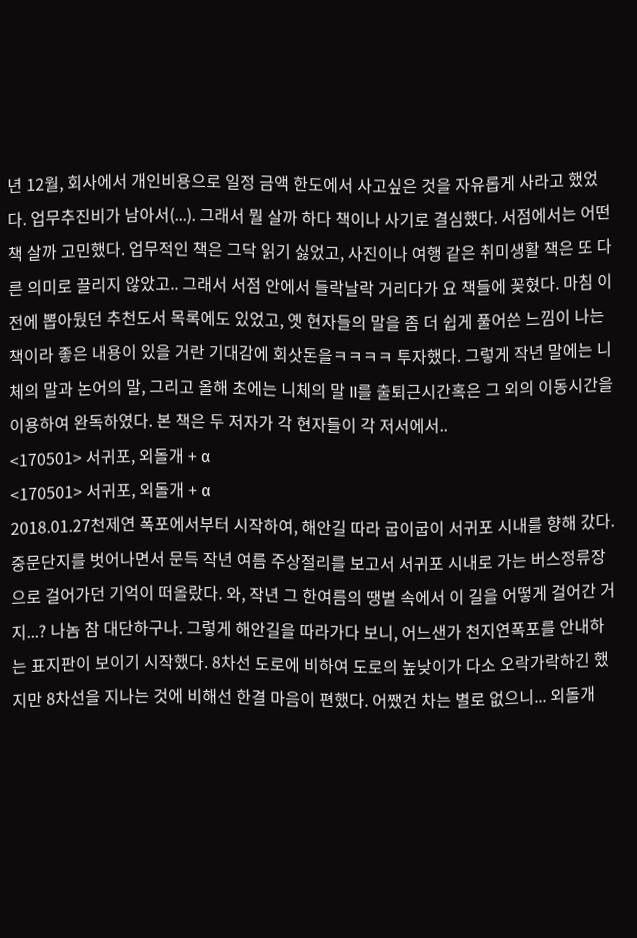년 12월, 회사에서 개인비용으로 일정 금액 한도에서 사고싶은 것을 자유롭게 사라고 했었다. 업무추진비가 남아서(...). 그래서 뭘 살까 하다 책이나 사기로 결심했다. 서점에서는 어떤 책 살까 고민했다. 업무적인 책은 그닥 읽기 싫었고, 사진이나 여행 같은 취미생활 책은 또 다른 의미로 끌리지 않았고.. 그래서 서점 안에서 들락날락 거리다가 요 책들에 꽂혔다. 마침 이전에 뽑아뒀던 추천도서 목록에도 있었고, 옛 현자들의 말을 좀 더 쉽게 풀어쓴 느낌이 나는 책이라 좋은 내용이 있을 거란 기대감에 회삿돈을ㅋㅋㅋㅋ 투자했다. 그렇게 작년 말에는 니체의 말과 논어의 말, 그리고 올해 초에는 니체의 말 II를 출퇴근시간혹은 그 외의 이동시간을 이용하여 완독하였다. 본 책은 두 저자가 각 현자들이 각 저서에서..
<170501> 서귀포, 외돌개 + α
<170501> 서귀포, 외돌개 + α
2018.01.27천제연 폭포에서부터 시작하여, 해안길 따라 굽이굽이 서귀포 시내를 향해 갔다. 중문단지를 벗어나면서 문득 작년 여름 주상절리를 보고서 서귀포 시내로 가는 버스정류장으로 걸어가던 기억이 떠올랐다. 와, 작년 그 한여름의 땡볕 속에서 이 길을 어떻게 걸어간 거지...? 나놈 참 대단하구나. 그렇게 해안길을 따라가다 보니, 어느샌가 천지연폭포를 안내하는 표지판이 보이기 시작했다. 8차선 도로에 비하여 도로의 높낮이가 다소 오락가락하긴 했지만 8차선을 지나는 것에 비해선 한결 마음이 편했다. 어쨌건 차는 별로 없으니... 외돌개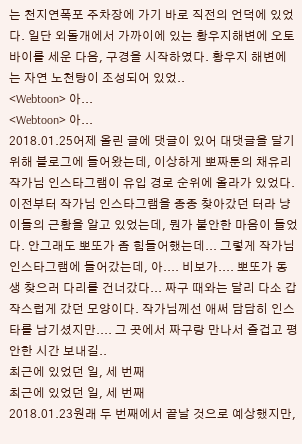는 천지연폭포 주차장에 가기 바로 직전의 언덕에 있었다. 일단 외돌개에서 가까이에 있는 황우지해변에 오토바이를 세운 다음, 구경을 시작하였다. 황우지 해변에는 자연 노천탕이 조성되어 있었..
<Webtoon> 아...
<Webtoon> 아...
2018.01.25어제 올린 글에 댓글이 있어 대댓글을 달기 위해 블로그에 들어왔는데, 이상하게 뽀짜툰의 채유리 작가님 인스타그램이 유입 경로 순위에 올라가 있었다. 이전부터 작가님 인스타그램을 종종 찾아갔던 터라 냥이들의 근황을 알고 있었는데, 뭔가 불안한 마음이 들었다. 안그래도 뽀또가 좀 힘들어했는데... 그렇게 작가님 인스타그램에 들어갔는데, 아.... 비보가.... 뽀또가 동생 찾으러 다리를 건너갔다... 짜구 때와는 달리 다소 갑작스럽게 갔던 모양이다. 작가님께선 애써 담담히 인스타를 남기셨지만.... 그 곳에서 짜구랑 만나서 즐겁고 평안한 시간 보내길..
최근에 있었던 일, 세 번째
최근에 있었던 일, 세 번째
2018.01.23원래 두 번째에서 끝날 것으로 예상했지만,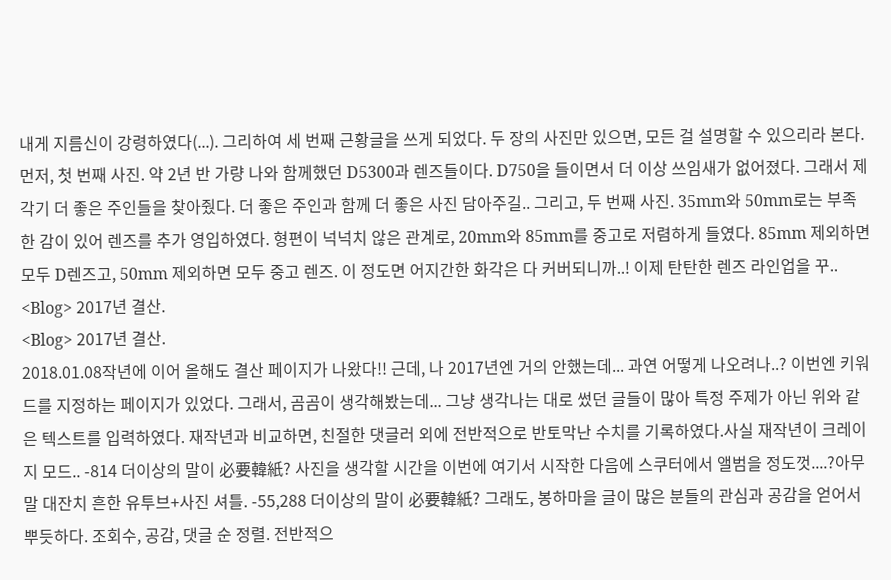내게 지름신이 강령하였다(...). 그리하여 세 번째 근황글을 쓰게 되었다. 두 장의 사진만 있으면, 모든 걸 설명할 수 있으리라 본다. 먼저, 첫 번째 사진. 약 2년 반 가량 나와 함께했던 D5300과 렌즈들이다. D750을 들이면서 더 이상 쓰임새가 없어졌다. 그래서 제각기 더 좋은 주인들을 찾아줬다. 더 좋은 주인과 함께 더 좋은 사진 담아주길.. 그리고, 두 번째 사진. 35mm와 50mm로는 부족한 감이 있어 렌즈를 추가 영입하였다. 형편이 넉넉치 않은 관계로, 20mm와 85mm를 중고로 저렴하게 들였다. 85mm 제외하면 모두 D렌즈고, 50mm 제외하면 모두 중고 렌즈. 이 정도면 어지간한 화각은 다 커버되니까..! 이제 탄탄한 렌즈 라인업을 꾸..
<Blog> 2017년 결산.
<Blog> 2017년 결산.
2018.01.08작년에 이어 올해도 결산 페이지가 나왔다!! 근데, 나 2017년엔 거의 안했는데... 과연 어떻게 나오려나..? 이번엔 키워드를 지정하는 페이지가 있었다. 그래서, 곰곰이 생각해봤는데... 그냥 생각나는 대로 썼던 글들이 많아 특정 주제가 아닌 위와 같은 텍스트를 입력하였다. 재작년과 비교하면, 친절한 댓글러 외에 전반적으로 반토막난 수치를 기록하였다.사실 재작년이 크레이지 모드.. -814 더이상의 말이 必要韓紙? 사진을 생각할 시간을 이번에 여기서 시작한 다음에 스쿠터에서 앨범을 정도껏....?아무말 대잔치 흔한 유투브+사진 셔틀. -55,288 더이상의 말이 必要韓紙? 그래도, 봉하마을 글이 많은 분들의 관심과 공감을 얻어서 뿌듯하다. 조회수, 공감, 댓글 순 정렬. 전반적으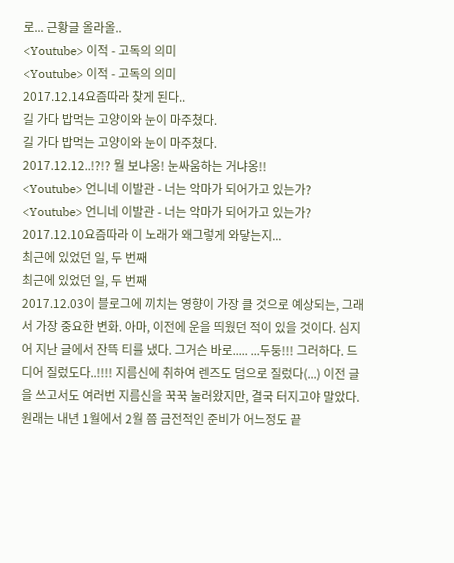로... 근황글 올라올..
<Youtube> 이적 - 고독의 의미
<Youtube> 이적 - 고독의 의미
2017.12.14요즘따라 찾게 된다..
길 가다 밥먹는 고양이와 눈이 마주쳤다.
길 가다 밥먹는 고양이와 눈이 마주쳤다.
2017.12.12..!?!? 뭘 보냐옹! 눈싸움하는 거냐옹!!
<Youtube> 언니네 이발관 - 너는 악마가 되어가고 있는가?
<Youtube> 언니네 이발관 - 너는 악마가 되어가고 있는가?
2017.12.10요즘따라 이 노래가 왜그렇게 와닿는지...
최근에 있었던 일, 두 번째
최근에 있었던 일, 두 번째
2017.12.03이 블로그에 끼치는 영향이 가장 클 것으로 예상되는, 그래서 가장 중요한 변화. 아마, 이전에 운을 띄웠던 적이 있을 것이다. 심지어 지난 글에서 잔뜩 티를 냈다. 그거슨 바로..... ...두둥!!! 그러하다. 드디어 질렀도다..!!!! 지름신에 취하여 렌즈도 덤으로 질렀다(...) 이전 글을 쓰고서도 여러번 지름신을 꾹꾹 눌러왔지만, 결국 터지고야 말았다. 원래는 내년 1월에서 2월 쯤 금전적인 준비가 어느정도 끝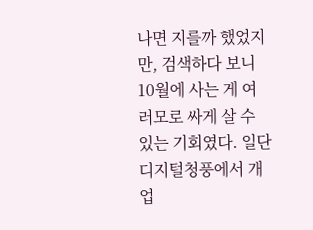나면 지를까 했었지만, 검색하다 보니 10월에 사는 게 여러모로 싸게 살 수 있는 기회였다. 일단 디지털청풍에서 개업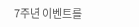7주년 이벤트를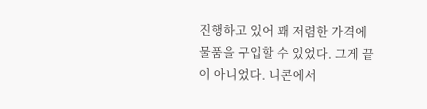진행하고 있어 꽤 저렴한 가격에 물품을 구입할 수 있었다. 그게 끝이 아니었다. 니콘에서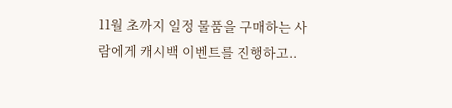11월 초까지 일정 물품을 구매하는 사람에게 캐시백 이벤트를 진행하고..